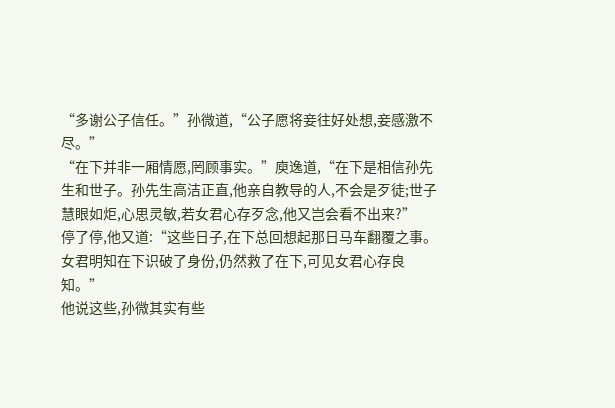“多谢公子信任。”孙微道,“公子愿将妾往好处想,妾感激不尽。”
“在下并非一厢情愿,罔顾事实。”庾逸道,“在下是相信孙先生和世子。孙先生高洁正直,他亲自教导的人,不会是歹徒;世子慧眼如炬,心思灵敏,若女君心存歹念,他又岂会看不出来?”
停了停,他又道:“这些日子,在下总回想起那日马车翻覆之事。女君明知在下识破了身份,仍然救了在下,可见女君心存良知。”
他说这些,孙微其实有些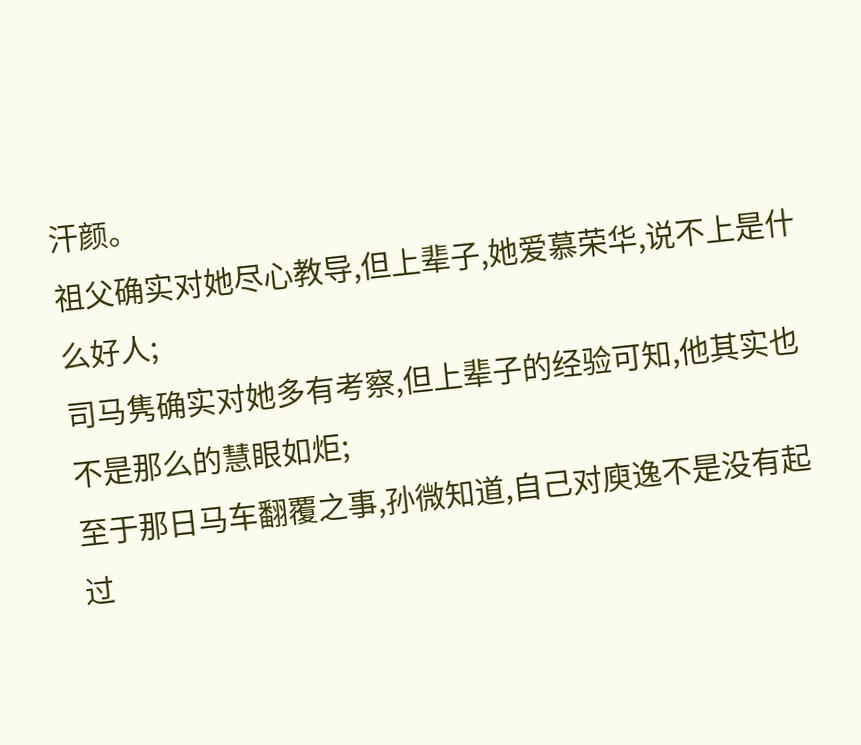汗颜。
祖父确实对她尽心教导,但上辈子,她爱慕荣华,说不上是什么好人;
司马隽确实对她多有考察,但上辈子的经验可知,他其实也不是那么的慧眼如炬;
至于那日马车翻覆之事,孙微知道,自己对庾逸不是没有起过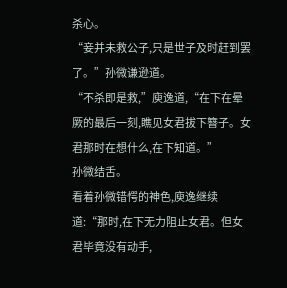杀心。
“妾并未救公子,只是世子及时赶到罢了。”孙微谦逊道。
“不杀即是救,”庾逸道,“在下在晕厥的最后一刻,瞧见女君拔下簪子。女君那时在想什么,在下知道。”
孙微结舌。
看着孙微错愕的神色,庾逸继续道:“那时,在下无力阻止女君。但女君毕竟没有动手,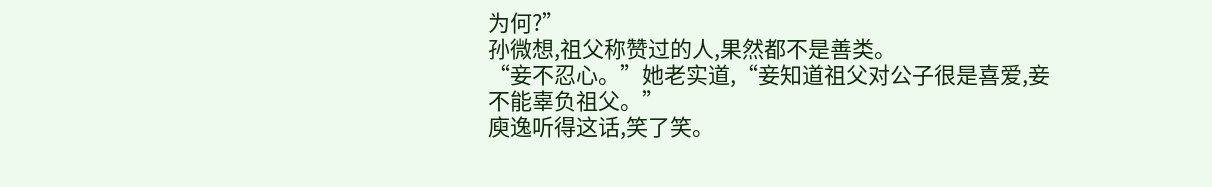为何?”
孙微想,祖父称赞过的人,果然都不是善类。
“妾不忍心。”她老实道,“妾知道祖父对公子很是喜爱,妾不能辜负祖父。”
庾逸听得这话,笑了笑。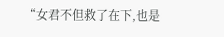“女君不但救了在下,也是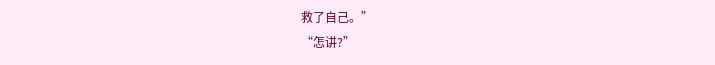救了自己。”
“怎讲?”